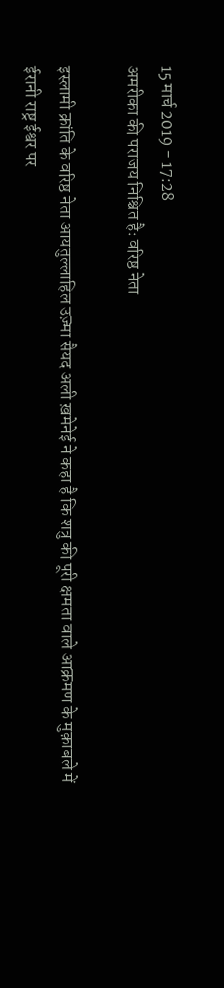15 मार्च 2019 - 17:28
अमरीका की पराजय निश्चित हैः वरिष्ठ नेता

इस्लामी क्रांति के वरिष्ठ नेता आयतुल्लाहिल उज़्मा सैयद अली ख़मेनेई ने कहा है कि शत्रु की पूरी क्षमता वाले आक्रमण के मुक़ाबले में ईरानी राष्ट्र ईश्वर पर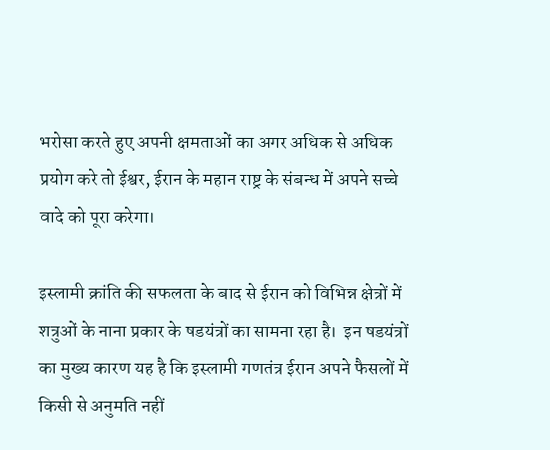भरोसा करते हुए अपनी क्षमताओं का अगर अधिक से अधिक प्रयोग करे तो ईश्वर, ईरान के महान राष्ट्र के संबन्ध में अपने सच्चे वादे को पूरा करेगा।

इस्लामी क्रांति की सफलता के बाद से ईरान को विभिन्न क्षेत्रों में शत्रुओं के नाना प्रकार के षडयंत्रों का सामना रहा है।  इन षडयंत्रों का मुख्य कारण यह है कि इस्लामी गणतंत्र ईरान अपने फैसलों में किसी से अनुमति नहीं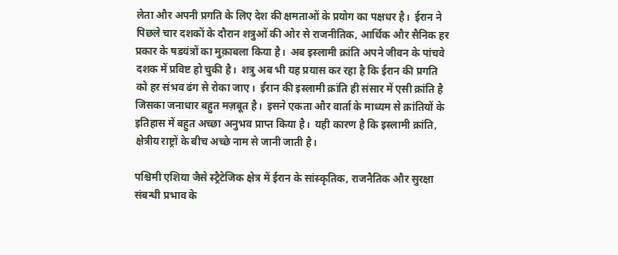लेता और अपनी प्रगति के लिए देश की क्षमताओं के प्रयोग का पक्षधर है।  ईरान ने पिछले चार दशकों के दौरान शत्रुओं की ओर से राजनीतिक, आर्थिक और सैनिक हर प्रकार के षडयंत्रों का मुक़ाबला किया है।  अब इस्लामी क्रांति अपने जीवन के पांचवे दशक में प्रविष्ट हो चुकी है।  शत्रु अब भी यह प्रयास कर रहा है कि ईरान की प्रगति को हर संभव ढंग से रोका जाए।  ईरान की इस्लामी क्रांति ही संसार में एसी क्रांति है जिसका जनाधार बहुत मज़बूत है।  इसने एकता और वार्ता के माध्यम से क्रांतियों के इतिहास में बहुत अच्छा अनुभव प्राप्त किया है।  यही कारण है कि इस्लामी क्रांति, क्षेत्रीय राष्ट्रों के बीच अच्छे नाम से जानी जाती है।

पश्चिमी एशिया जैसे स्ट्रैटेजिक क्षेत्र में ईरान के सांस्कृतिक, राजनैतिक और सुरक्षा संबन्धी प्रभाव के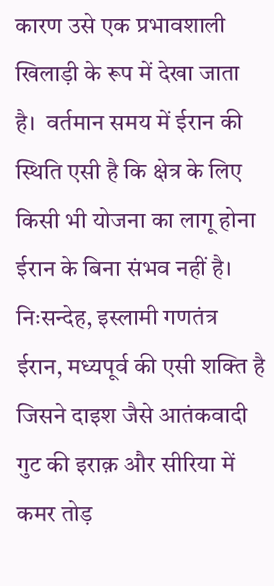कारण उसे एक प्रभावशाली खिलाड़ी के रूप में देखा जाता है।  वर्तमान समय में ईरान की स्थिति एसी है कि क्षेत्र के लिए किसी भी योजना का लागू होना ईरान के बिना संभव नहीं है।  निःसन्देह, इस्लामी गणतंत्र ईरान, मध्यपूर्व की एसी शक्ति है जिसने दाइश जैसे आतंकवादी गुट की इराक़ और सीरिया में कमर तोड़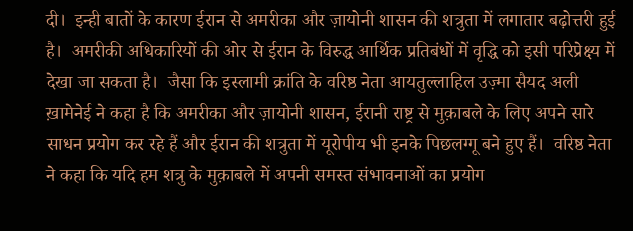दी।  इन्ही बातों के कारण ईरान से अमरीका और ज़ायोनी शासन की शत्रुता में लगातार बढ़ोत्तरी हुई है।  अमरीकी अधिकारियों की ओर से ईरान के विरुद्ध आर्थिक प्रतिबंधों में वृद्धि को इसी परिप्रेक्ष्य में देखा जा सकता है।  जैसा कि इस्लामी क्रांति के वरिष्ठ नेता आयतुल्लाहिल उज़्मा सैयद अली ख़ामेनेई ने कहा है कि अमरीका और ज़ायोनी शासन, ईरानी राष्ट्र से मुक़ाबले के लिए अपने सारे साधन प्रयोग कर रहे हैं और ईरान की शत्रुता में यूरोपीय भी इनके पिछलग्गू बने हुए हैं।  वरिष्ठ नेता ने कहा कि यदि हम शत्रु के मुक़ाबले में अपनी समस्त संभावनाओं का प्रयोग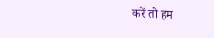करें तो हम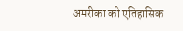अमरीका को एतिहासिक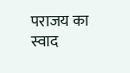पराजय का स्वाद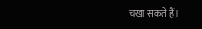चखा सकते हैं।